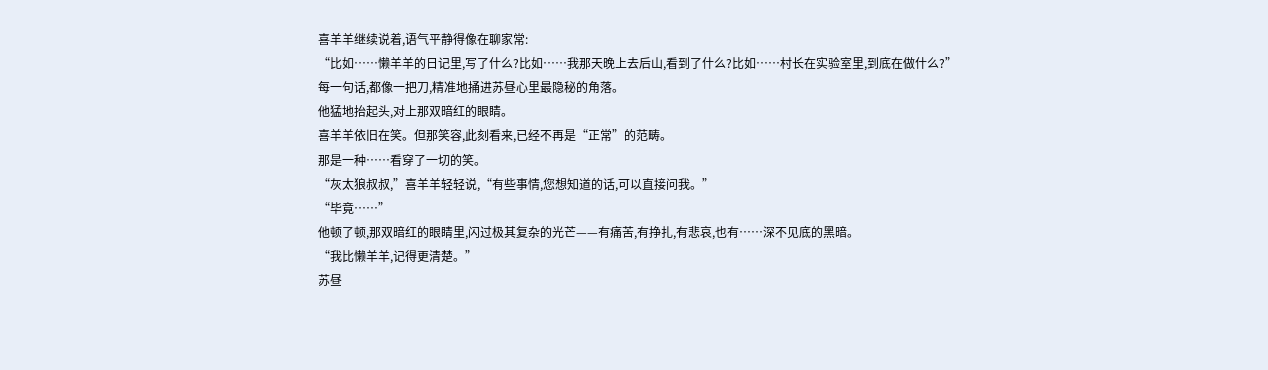喜羊羊继续说着,语气平静得像在聊家常:
“比如……懒羊羊的日记里,写了什么?比如……我那天晚上去后山,看到了什么?比如……村长在实验室里,到底在做什么?”
每一句话,都像一把刀,精准地捅进苏昼心里最隐秘的角落。
他猛地抬起头,对上那双暗红的眼睛。
喜羊羊依旧在笑。但那笑容,此刻看来,已经不再是“正常”的范畴。
那是一种……看穿了一切的笑。
“灰太狼叔叔,”喜羊羊轻轻说,“有些事情,您想知道的话,可以直接问我。”
“毕竟……”
他顿了顿,那双暗红的眼睛里,闪过极其复杂的光芒——有痛苦,有挣扎,有悲哀,也有……深不见底的黑暗。
“我比懒羊羊,记得更清楚。”
苏昼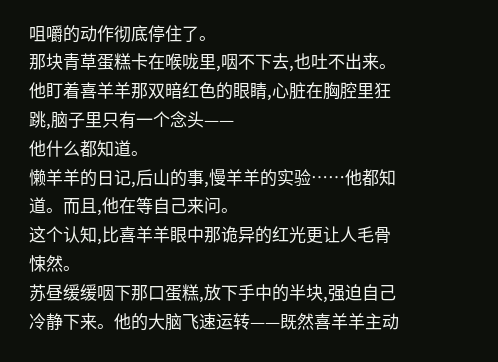咀嚼的动作彻底停住了。
那块青草蛋糕卡在喉咙里,咽不下去,也吐不出来。他盯着喜羊羊那双暗红色的眼睛,心脏在胸腔里狂跳,脑子里只有一个念头——
他什么都知道。
懒羊羊的日记,后山的事,慢羊羊的实验……他都知道。而且,他在等自己来问。
这个认知,比喜羊羊眼中那诡异的红光更让人毛骨悚然。
苏昼缓缓咽下那口蛋糕,放下手中的半块,强迫自己冷静下来。他的大脑飞速运转——既然喜羊羊主动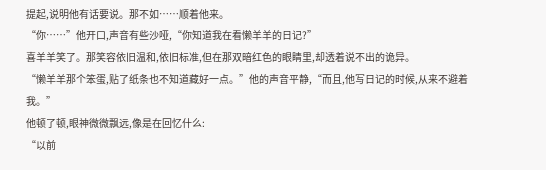提起,说明他有话要说。那不如……顺着他来。
“你……”他开口,声音有些沙哑,“你知道我在看懒羊羊的日记?”
喜羊羊笑了。那笑容依旧温和,依旧标准,但在那双暗红色的眼睛里,却透着说不出的诡异。
“懒羊羊那个笨蛋,贴了纸条也不知道藏好一点。”他的声音平静,“而且,他写日记的时候,从来不避着我。”
他顿了顿,眼神微微飘远,像是在回忆什么:
“以前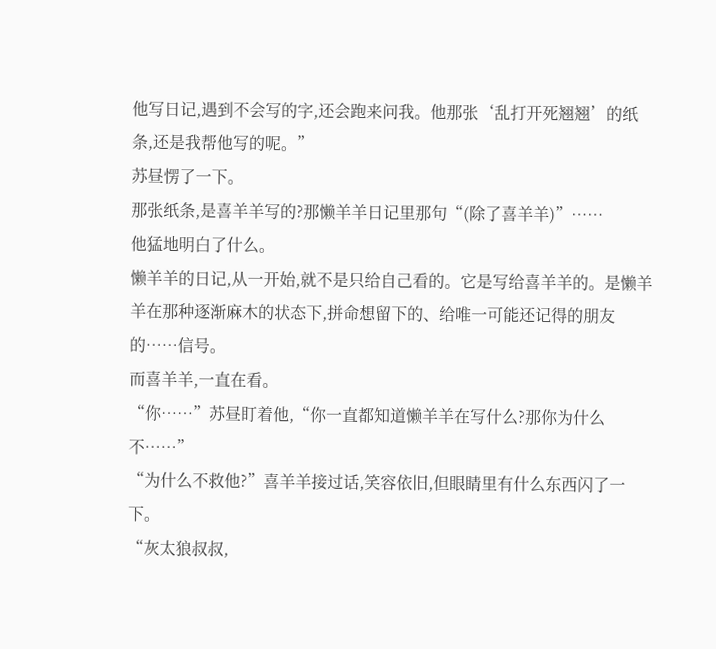他写日记,遇到不会写的字,还会跑来问我。他那张‘乱打开死翘翘’的纸条,还是我帮他写的呢。”
苏昼愣了一下。
那张纸条,是喜羊羊写的?那懒羊羊日记里那句“(除了喜羊羊)”……
他猛地明白了什么。
懒羊羊的日记,从一开始,就不是只给自己看的。它是写给喜羊羊的。是懒羊羊在那种逐渐麻木的状态下,拼命想留下的、给唯一可能还记得的朋友的……信号。
而喜羊羊,一直在看。
“你……”苏昼盯着他,“你一直都知道懒羊羊在写什么?那你为什么不……”
“为什么不救他?”喜羊羊接过话,笑容依旧,但眼睛里有什么东西闪了一下。
“灰太狼叔叔,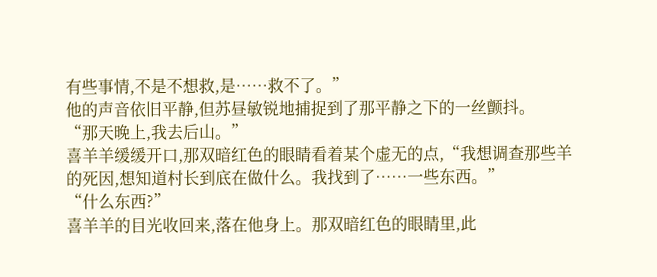有些事情,不是不想救,是……救不了。”
他的声音依旧平静,但苏昼敏锐地捕捉到了那平静之下的一丝颤抖。
“那天晚上,我去后山。”
喜羊羊缓缓开口,那双暗红色的眼睛看着某个虚无的点,“我想调查那些羊的死因,想知道村长到底在做什么。我找到了……一些东西。”
“什么东西?”
喜羊羊的目光收回来,落在他身上。那双暗红色的眼睛里,此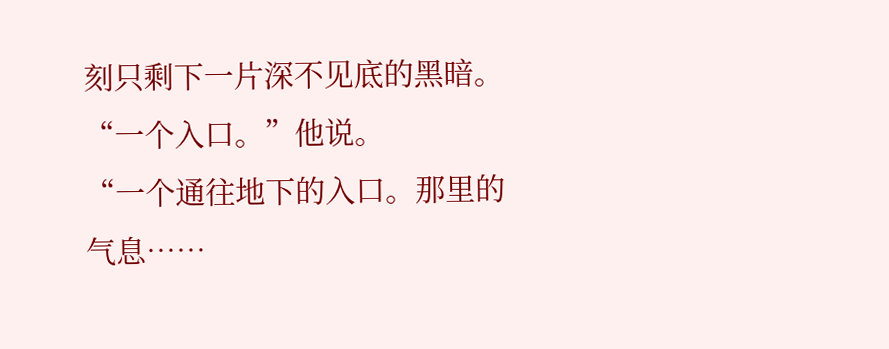刻只剩下一片深不见底的黑暗。
“一个入口。”他说。
“一个通往地下的入口。那里的气息……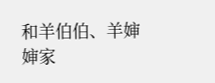和羊伯伯、羊婶婶家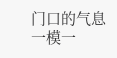门口的气息一模一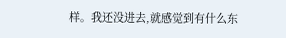样。我还没进去,就感觉到有什么东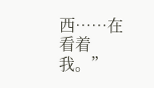西……在看着我。”